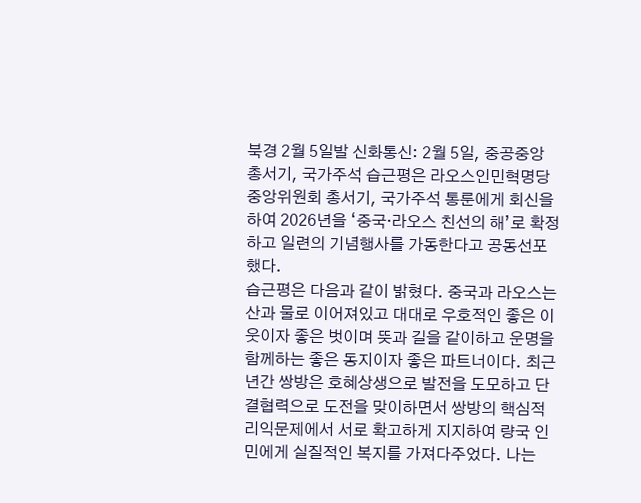북경 2월 5일발 신화통신: 2월 5일, 중공중앙 총서기, 국가주석 습근평은 라오스인민혁명당 중앙위원회 총서기, 국가주석 통룬에게 회신을 하여 2026년을 ‘중국·라오스 친선의 해’로 확정하고 일련의 기념행사를 가동한다고 공동선포했다.
습근평은 다음과 같이 밝혔다. 중국과 라오스는 산과 물로 이어져있고 대대로 우호적인 좋은 이웃이자 좋은 벗이며 뜻과 길을 같이하고 운명을 함께하는 좋은 동지이자 좋은 파트너이다. 최근년간 쌍방은 호혜상생으로 발전을 도모하고 단결협력으로 도전을 맞이하면서 쌍방의 핵심적 리익문제에서 서로 확고하게 지지하여 량국 인민에게 실질적인 복지를 가져다주었다. 나는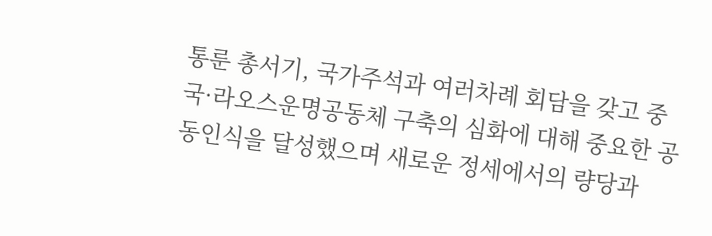통룬 총서기, 국가주석과 여러차례 회담을 갖고 중국·라오스운명공동체 구축의 심화에 대해 중요한 공동인식을 달성했으며 새로운 정세에서의 량당과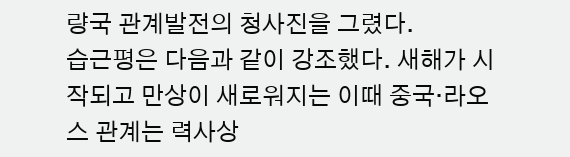량국 관계발전의 청사진을 그렸다.
습근평은 다음과 같이 강조했다. 새해가 시작되고 만상이 새로워지는 이때 중국·라오스 관계는 력사상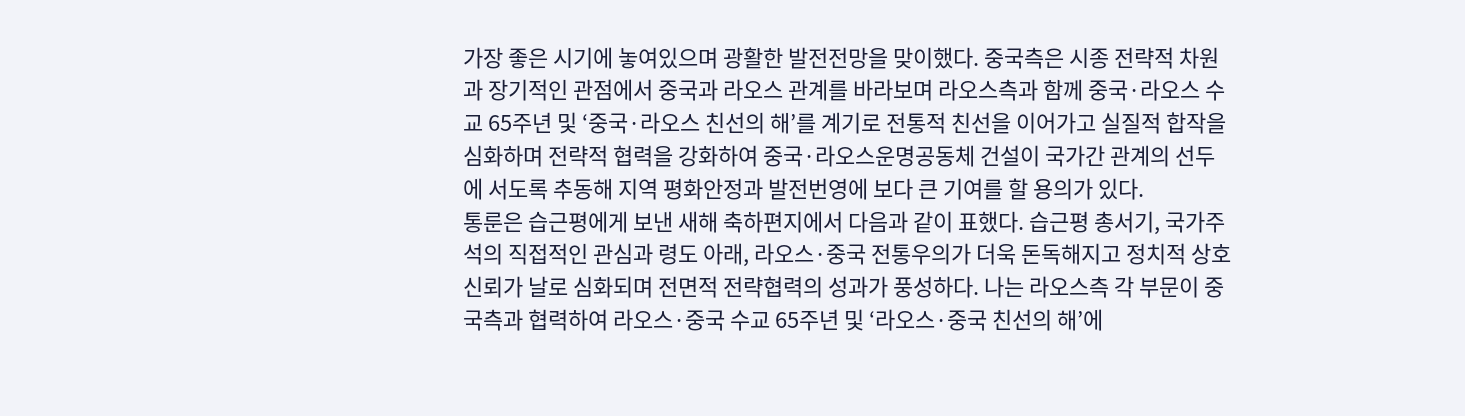가장 좋은 시기에 놓여있으며 광활한 발전전망을 맞이했다. 중국측은 시종 전략적 차원과 장기적인 관점에서 중국과 라오스 관계를 바라보며 라오스측과 함께 중국·라오스 수교 65주년 및 ‘중국·라오스 친선의 해’를 계기로 전통적 친선을 이어가고 실질적 합작을 심화하며 전략적 협력을 강화하여 중국·라오스운명공동체 건설이 국가간 관계의 선두에 서도록 추동해 지역 평화안정과 발전번영에 보다 큰 기여를 할 용의가 있다.
통룬은 습근평에게 보낸 새해 축하편지에서 다음과 같이 표했다. 습근평 총서기, 국가주석의 직접적인 관심과 령도 아래, 라오스·중국 전통우의가 더욱 돈독해지고 정치적 상호 신뢰가 날로 심화되며 전면적 전략협력의 성과가 풍성하다. 나는 라오스측 각 부문이 중국측과 협력하여 라오스·중국 수교 65주년 및 ‘라오스·중국 친선의 해’에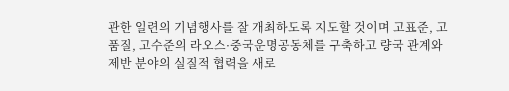관한 일련의 기념행사를 잘 개최하도록 지도할 것이며 고표준, 고품질, 고수준의 라오스·중국운명공동체를 구축하고 량국 관계와 제반 분야의 실질적 협력을 새로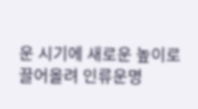운 시기에 새로운 높이로 끌어올려 인류운명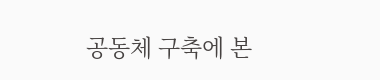공동체 구축에 본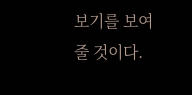보기를 보여줄 것이다.